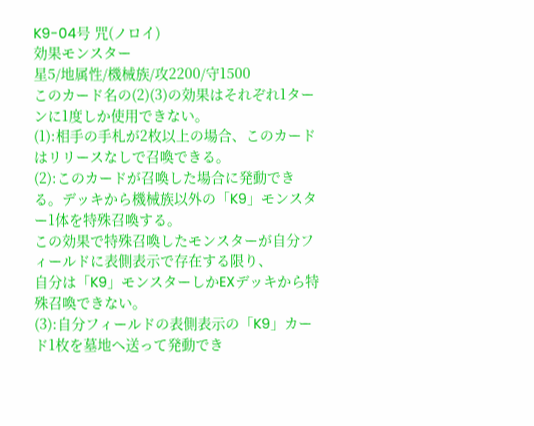K9-04号 咒(ノロイ)
効果モンスター
星5/地属性/機械族/攻2200/守1500
このカード名の(2)(3)の効果はそれぞれ1ターンに1度しか使用できない。
(1):相手の手札が2枚以上の場合、このカードはリリースなしで召喚できる。
(2):このカードが召喚した場合に発動できる。デッキから機械族以外の「K9」モンスター1体を特殊召喚する。
この効果で特殊召喚したモンスターが自分フィールドに表側表示で存在する限り、
自分は「K9」モンスターしかEXデッキから特殊召喚できない。
(3):自分フィールドの表側表示の「K9」カード1枚を墓地へ送って発動でき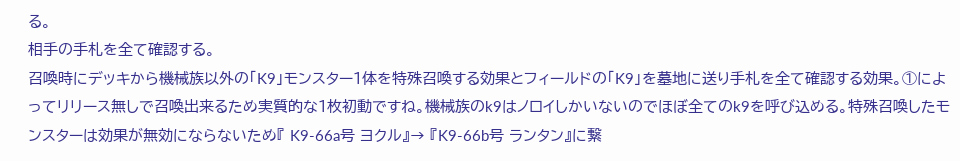る。
相手の手札を全て確認する。
召喚時にデッキから機械族以外の「K9」モンスター1体を特殊召喚する効果とフィールドの「K9」を墓地に送り手札を全て確認する効果。①によってリリース無しで召喚出来るため実質的な1枚初動ですね。機械族のk9はノロイしかいないのでほぼ全てのk9を呼び込める。特殊召喚したモンスターは効果が無効にならないため『 K9-66a号 ヨクル』→ 『K9-66b号 ランタン』に繋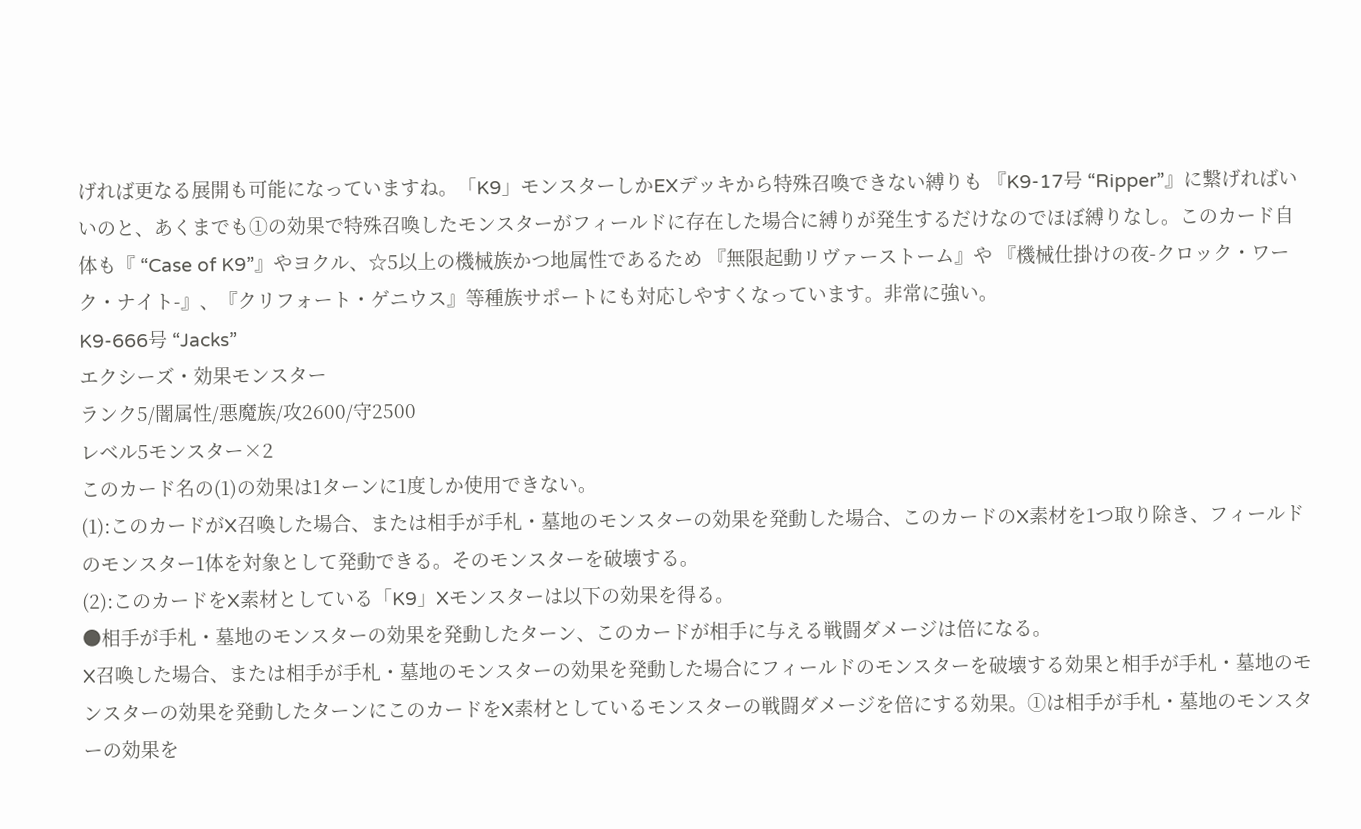げれば更なる展開も可能になっていますね。「K9」モンスターしかEXデッキから特殊召喚できない縛りも 『K9-17号 “Ripper”』に繋げればいいのと、あくまでも①の効果で特殊召喚したモンスターがフィールドに存在した場合に縛りが発生するだけなのでほぼ縛りなし。このカード自体も『 “Case of K9”』やヨクル、☆5以上の機械族かつ地属性であるため 『無限起動リヴァーストーム』や 『機械仕掛けの夜-クロック・ワーク・ナイト-』、『クリフォート・ゲニウス』等種族サポートにも対応しやすくなっています。非常に強い。
K9-666号 “Jacks”
エクシーズ・効果モンスター
ランク5/闇属性/悪魔族/攻2600/守2500
レベル5モンスター×2
このカード名の(1)の効果は1ターンに1度しか使用できない。
(1):このカードがX召喚した場合、または相手が手札・墓地のモンスターの効果を発動した場合、このカードのX素材を1つ取り除き、フィールドのモンスター1体を対象として発動できる。そのモンスターを破壊する。
(2):このカードをX素材としている「K9」Xモンスターは以下の効果を得る。
●相手が手札・墓地のモンスターの効果を発動したターン、このカードが相手に与える戦闘ダメージは倍になる。
X召喚した場合、または相手が手札・墓地のモンスターの効果を発動した場合にフィールドのモンスターを破壊する効果と相手が手札・墓地のモンスターの効果を発動したターンにこのカードをX素材としているモンスターの戦闘ダメージを倍にする効果。①は相手が手札・墓地のモンスターの効果を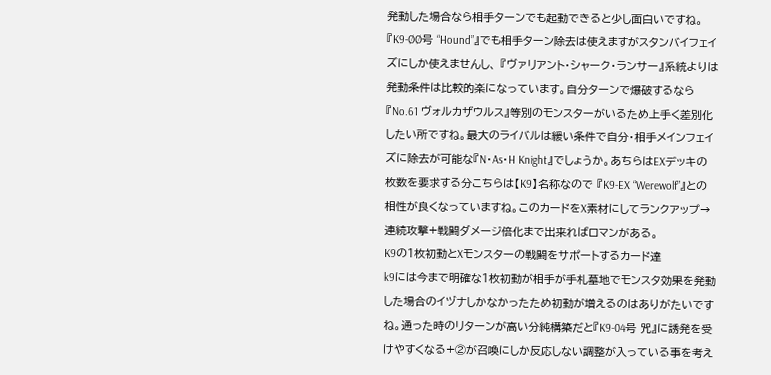発動した場合なら相手ターンでも起動できると少し面白いですね。 『K9-ØØ号 “Hound”』でも相手ターン除去は使えますがスタンバイフェイズにしか使えませんし、 『ヴァリアント・シャーク・ランサー』系統よりは発動条件は比較的楽になっています。自分ターンで爆破するなら 『No.61 ヴォルカザウルス』等別のモンスターがいるため上手く差別化したい所ですね。最大のライバルは緩い条件で自分・相手メインフェイズに除去が可能な『N・As・H Knight』でしょうか。あちらはEXデッキの枚数を要求する分こちらは【K9】名称なので 『K9-EX “Werewolf”』との相性が良くなっていますね。このカードをX素材にしてランクアップ→連続攻撃+戦闘ダメージ倍化まで出来ればロマンがある。
K9の1枚初動とXモンスターの戦闘をサポートするカード達
k9には今まで明確な1枚初動が相手が手札墓地でモンスタ効果を発動した場合のイヅナしかなかったため初動が増えるのはありがたいですね。通った時のリターンが高い分純構築だと『K9-04号 咒』に誘発を受けやすくなる+②が召喚にしか反応しない調整が入っている事を考え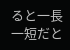ると一長一短だと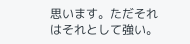思います。ただそれはそれとして強い。